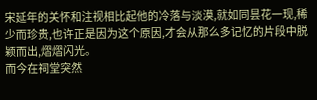宋延年的关怀和注视相比起他的冷落与淡漠,就如同昙花一现,稀少而珍贵,也许正是因为这个原因,才会从那么多记忆的片段中脱颖而出,熠熠闪光。
而今在祠堂突然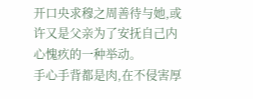开口央求穆之周善待与她,或许又是父亲为了安抚自己内心愧疚的一种举动。
手心手背都是肉,在不侵害厚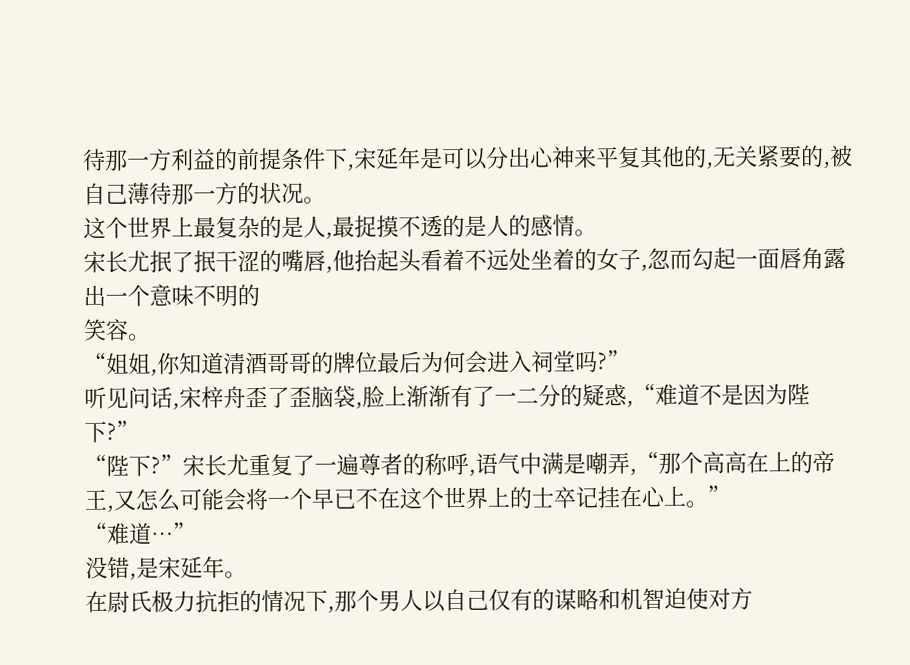待那一方利益的前提条件下,宋延年是可以分出心神来平复其他的,无关紧要的,被自己薄待那一方的状况。
这个世界上最复杂的是人,最捉摸不透的是人的感情。
宋长尤抿了抿干涩的嘴唇,他抬起头看着不远处坐着的女子,忽而勾起一面唇角露出一个意味不明的
笑容。
“姐姐,你知道清酒哥哥的牌位最后为何会进入祠堂吗?”
听见问话,宋梓舟歪了歪脑袋,脸上渐渐有了一二分的疑惑,“难道不是因为陛下?”
“陛下?”宋长尤重复了一遍尊者的称呼,语气中满是嘲弄,“那个高高在上的帝王,又怎么可能会将一个早已不在这个世界上的士卒记挂在心上。”
“难道…”
没错,是宋延年。
在尉氏极力抗拒的情况下,那个男人以自己仅有的谋略和机智迫使对方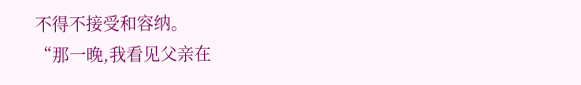不得不接受和容纳。
“那一晚,我看见父亲在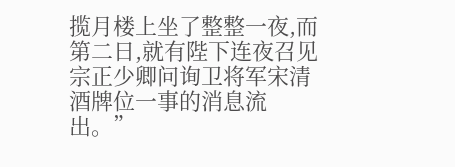揽月楼上坐了整整一夜,而第二日,就有陛下连夜召见宗正少卿问询卫将军宋清酒牌位一事的消息流出。”